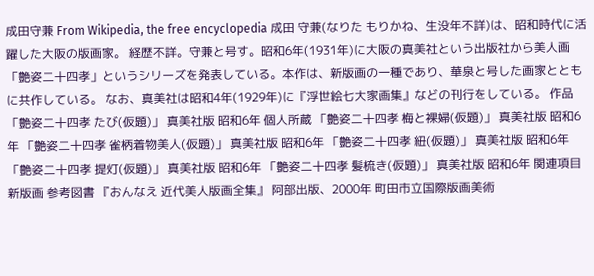成田守兼 From Wikipedia, the free encyclopedia 成田 守兼(なりた もりかね、生没年不詳)は、昭和時代に活躍した大阪の版画家。 経歴不詳。守兼と号す。昭和6年(1931年)に大阪の真美社という出版社から美人画「艶姿二十四孝」というシリーズを発表している。本作は、新版画の一種であり、華泉と号した画家とともに共作している。 なお、真美社は昭和4年(1929年)に『浮世絵七大家画集』などの刊行をしている。 作品 「艶姿二十四孝 たび(仮題)」 真美社版 昭和6年 個人所蔵 「艶姿二十四孝 梅と裸婦(仮題)」 真美社版 昭和6年 「艶姿二十四孝 雀柄着物美人(仮題)」 真美社版 昭和6年 「艶姿二十四孝 紐(仮題)」 真美社版 昭和6年 「艶姿二十四孝 提灯(仮題)」 真美社版 昭和6年 「艶姿二十四孝 髪梳き(仮題)」 真美社版 昭和6年 関連項目 新版画 参考図書 『おんなえ 近代美人版画全集』 阿部出版、2000年 町田市立国際版画美術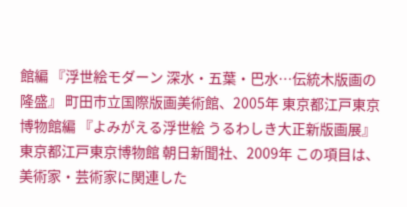館編 『浮世絵モダーン 深水・五葉・巴水…伝統木版画の隆盛』 町田市立国際版画美術館、2005年 東京都江戸東京博物館編 『よみがえる浮世絵 うるわしき大正新版画展』 東京都江戸東京博物館 朝日新聞社、2009年 この項目は、美術家・芸術家に関連した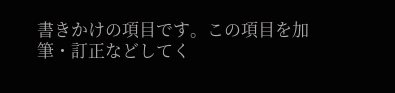書きかけの項目です。この項目を加筆・訂正などしてく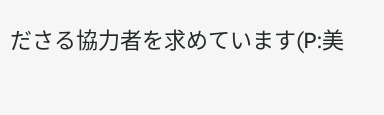ださる協力者を求めています(P:美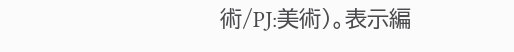術/PJ:美術)。表示編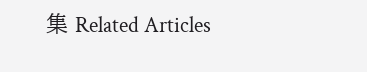集 Related Articles